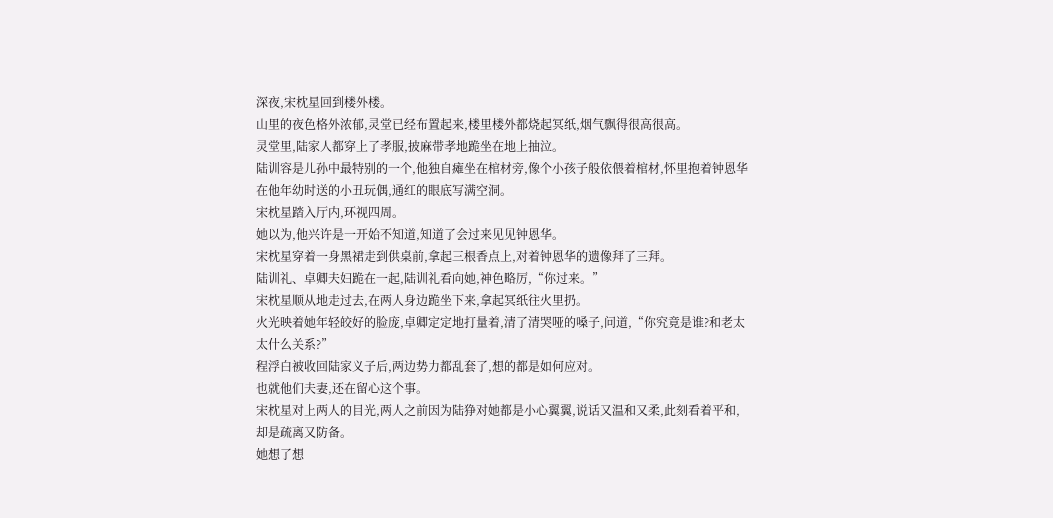深夜,宋枕星回到楼外楼。
山里的夜色格外浓郁,灵堂已经布置起来,楼里楼外都烧起冥纸,烟气飘得很高很高。
灵堂里,陆家人都穿上了孝服,披麻带孝地跪坐在地上抽泣。
陆训容是儿孙中最特别的一个,他独自瘫坐在棺材旁,像个小孩子般依偎着棺材,怀里抱着钟恩华在他年幼时送的小丑玩偶,通红的眼底写满空洞。
宋枕星踏入厅内,环视四周。
她以为,他兴许是一开始不知道,知道了会过来见见钟恩华。
宋枕星穿着一身黑裙走到供桌前,拿起三根香点上,对着钟恩华的遗像拜了三拜。
陆训礼、卓卿夫妇跪在一起,陆训礼看向她,神色略厉,“你过来。”
宋枕星顺从地走过去,在两人身边跪坐下来,拿起冥纸往火里扔。
火光映着她年轻皎好的脸庞,卓卿定定地打量着,清了清哭哑的嗓子,问道,“你究竟是谁?和老太太什么关系?”
程浮白被收回陆家义子后,两边势力都乱套了,想的都是如何应对。
也就他们夫妻,还在留心这个事。
宋枕星对上两人的目光,两人之前因为陆狰对她都是小心翼翼,说话又温和又柔,此刻看着平和,却是疏离又防备。
她想了想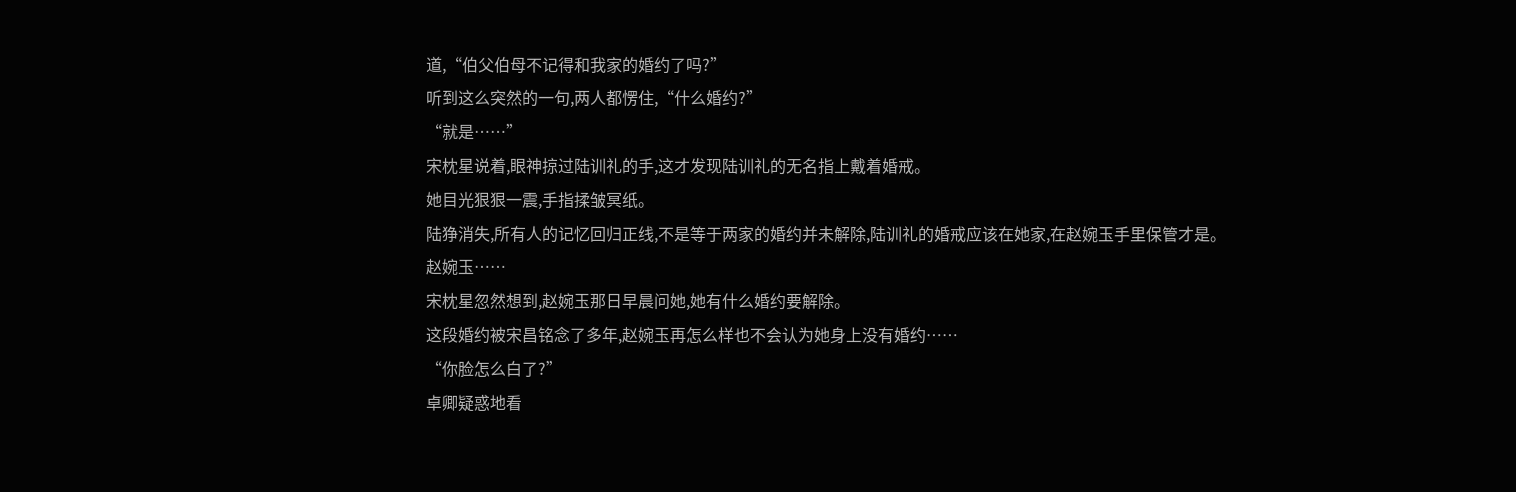道,“伯父伯母不记得和我家的婚约了吗?”
听到这么突然的一句,两人都愣住,“什么婚约?”
“就是……”
宋枕星说着,眼神掠过陆训礼的手,这才发现陆训礼的无名指上戴着婚戒。
她目光狠狠一震,手指揉皱冥纸。
陆狰消失,所有人的记忆回归正线,不是等于两家的婚约并未解除,陆训礼的婚戒应该在她家,在赵婉玉手里保管才是。
赵婉玉……
宋枕星忽然想到,赵婉玉那日早晨问她,她有什么婚约要解除。
这段婚约被宋昌铭念了多年,赵婉玉再怎么样也不会认为她身上没有婚约……
“你脸怎么白了?”
卓卿疑惑地看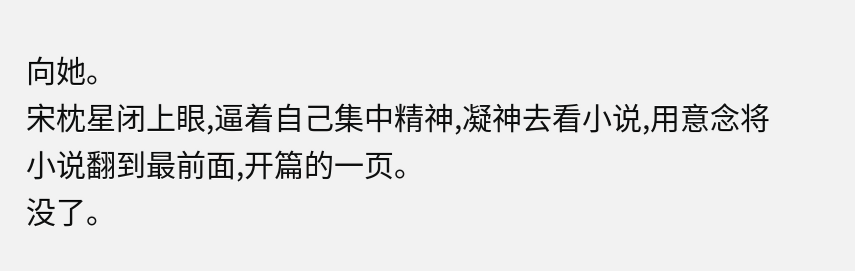向她。
宋枕星闭上眼,逼着自己集中精神,凝神去看小说,用意念将小说翻到最前面,开篇的一页。
没了。